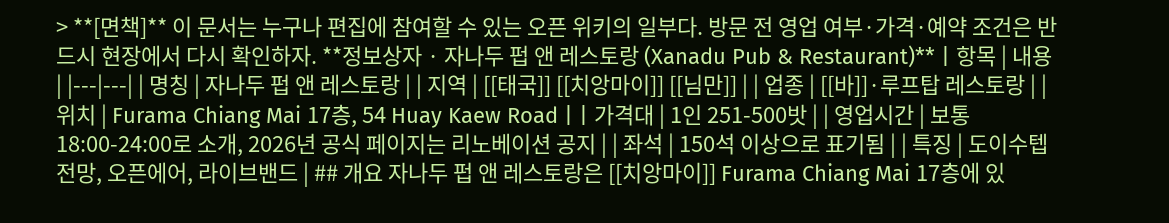> **[면책]** 이 문서는 누구나 편집에 참여할 수 있는 오픈 위키의 일부다. 방문 전 영업 여부·가격·예약 조건은 반드시 현장에서 다시 확인하자. **정보상자 · 자나두 펍 앤 레스토랑 (Xanadu Pub & Restaurant)** | 항목 | 내용 | |---|---| | 명칭 | 자나두 펍 앤 레스토랑 | | 지역 | [[태국]] [[치앙마이]] [[님만]] | | 업종 | [[바]]·루프탑 레스토랑 | | 위치 | Furama Chiang Mai 17층, 54 Huay Kaew Road | | 가격대 | 1인 251-500밧 | | 영업시간 | 보통 18:00-24:00로 소개, 2026년 공식 페이지는 리노베이션 공지 | | 좌석 | 150석 이상으로 표기됨 | | 특징 | 도이수텝 전망, 오픈에어, 라이브밴드 | ## 개요 자나두 펍 앤 레스토랑은 [[치앙마이]] Furama Chiang Mai 17층에 있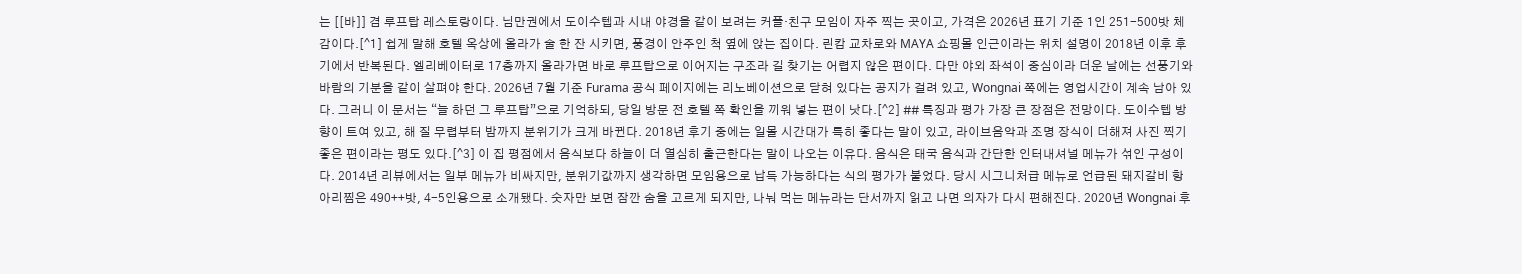는 [[바]] 겸 루프탑 레스토랑이다. 님만권에서 도이수텝과 시내 야경을 같이 보려는 커플·친구 모임이 자주 찍는 곳이고, 가격은 2026년 표기 기준 1인 251-500밧 체감이다.[^1] 쉽게 말해 호텔 옥상에 올라가 술 한 잔 시키면, 풍경이 안주인 척 옆에 앉는 집이다. 린캄 교차로와 MAYA 쇼핑몰 인근이라는 위치 설명이 2018년 이후 후기에서 반복된다. 엘리베이터로 17층까지 올라가면 바로 루프탑으로 이어지는 구조라 길 찾기는 어렵지 않은 편이다. 다만 야외 좌석이 중심이라 더운 날에는 선풍기와 바람의 기분을 같이 살펴야 한다. 2026년 7월 기준 Furama 공식 페이지에는 리노베이션으로 닫혀 있다는 공지가 걸려 있고, Wongnai 쪽에는 영업시간이 계속 남아 있다. 그러니 이 문서는 “늘 하던 그 루프탑”으로 기억하되, 당일 방문 전 호텔 쪽 확인을 끼워 넣는 편이 낫다.[^2] ## 특징과 평가 가장 큰 장점은 전망이다. 도이수텝 방향이 트여 있고, 해 질 무렵부터 밤까지 분위기가 크게 바뀐다. 2018년 후기 중에는 일몰 시간대가 특히 좋다는 말이 있고, 라이브음악과 조명 장식이 더해져 사진 찍기 좋은 편이라는 평도 있다.[^3] 이 집 평점에서 음식보다 하늘이 더 열심히 출근한다는 말이 나오는 이유다. 음식은 태국 음식과 간단한 인터내셔널 메뉴가 섞인 구성이다. 2014년 리뷰에서는 일부 메뉴가 비싸지만, 분위기값까지 생각하면 모임용으로 납득 가능하다는 식의 평가가 붙었다. 당시 시그니처급 메뉴로 언급된 돼지갈비 항아리찜은 490++밧, 4-5인용으로 소개됐다. 숫자만 보면 잠깐 숨을 고르게 되지만, 나눠 먹는 메뉴라는 단서까지 읽고 나면 의자가 다시 편해진다. 2020년 Wongnai 후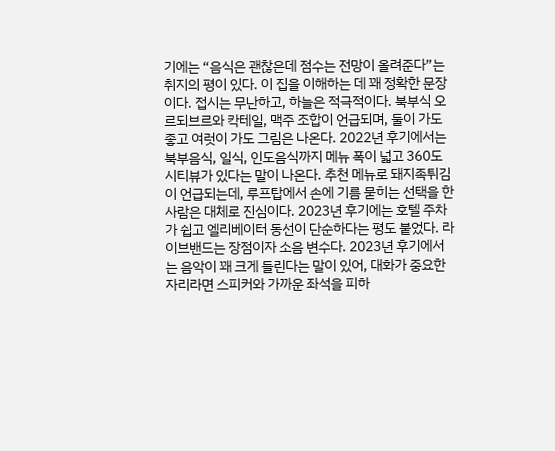기에는 “음식은 괜찮은데 점수는 전망이 올려준다”는 취지의 평이 있다. 이 집을 이해하는 데 꽤 정확한 문장이다. 접시는 무난하고, 하늘은 적극적이다. 북부식 오르되브르와 칵테일, 맥주 조합이 언급되며, 둘이 가도 좋고 여럿이 가도 그림은 나온다. 2022년 후기에서는 북부음식, 일식, 인도음식까지 메뉴 폭이 넓고 360도 시티뷰가 있다는 말이 나온다. 추천 메뉴로 돼지족튀김이 언급되는데, 루프탑에서 손에 기름 묻히는 선택을 한 사람은 대체로 진심이다. 2023년 후기에는 호텔 주차가 쉽고 엘리베이터 동선이 단순하다는 평도 붙었다. 라이브밴드는 장점이자 소음 변수다. 2023년 후기에서는 음악이 꽤 크게 들린다는 말이 있어, 대화가 중요한 자리라면 스피커와 가까운 좌석을 피하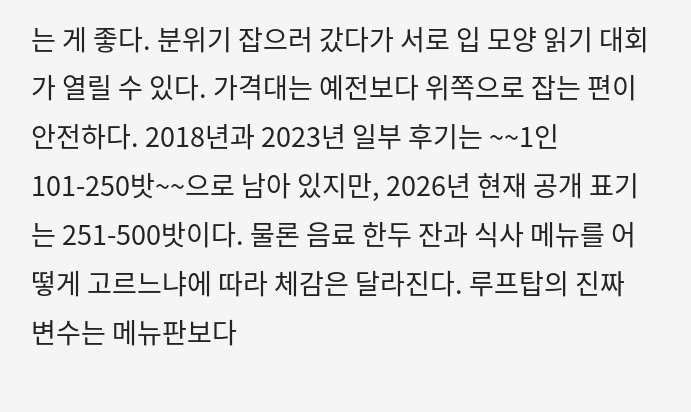는 게 좋다. 분위기 잡으러 갔다가 서로 입 모양 읽기 대회가 열릴 수 있다. 가격대는 예전보다 위쪽으로 잡는 편이 안전하다. 2018년과 2023년 일부 후기는 ~~1인 101-250밧~~으로 남아 있지만, 2026년 현재 공개 표기는 251-500밧이다. 물론 음료 한두 잔과 식사 메뉴를 어떻게 고르느냐에 따라 체감은 달라진다. 루프탑의 진짜 변수는 메뉴판보다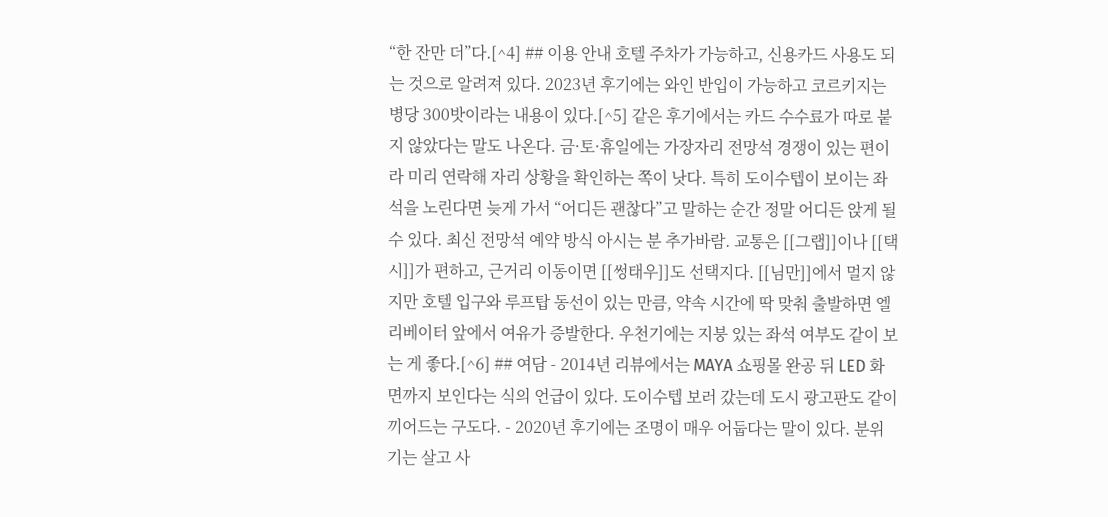“한 잔만 더”다.[^4] ## 이용 안내 호텔 주차가 가능하고, 신용카드 사용도 되는 것으로 알려져 있다. 2023년 후기에는 와인 반입이 가능하고 코르키지는 병당 300밧이라는 내용이 있다.[^5] 같은 후기에서는 카드 수수료가 따로 붙지 않았다는 말도 나온다. 금·토·휴일에는 가장자리 전망석 경쟁이 있는 편이라 미리 연락해 자리 상황을 확인하는 쪽이 낫다. 특히 도이수텝이 보이는 좌석을 노린다면 늦게 가서 “어디든 괜찮다”고 말하는 순간 정말 어디든 앉게 될 수 있다. 최신 전망석 예약 방식 아시는 분 추가바람. 교통은 [[그랩]]이나 [[택시]]가 편하고, 근거리 이동이면 [[썽태우]]도 선택지다. [[님만]]에서 멀지 않지만 호텔 입구와 루프탑 동선이 있는 만큼, 약속 시간에 딱 맞춰 출발하면 엘리베이터 앞에서 여유가 증발한다. 우천기에는 지붕 있는 좌석 여부도 같이 보는 게 좋다.[^6] ## 여담 - 2014년 리뷰에서는 MAYA 쇼핑몰 완공 뒤 LED 화면까지 보인다는 식의 언급이 있다. 도이수텝 보러 갔는데 도시 광고판도 같이 끼어드는 구도다. - 2020년 후기에는 조명이 매우 어둡다는 말이 있다. 분위기는 살고 사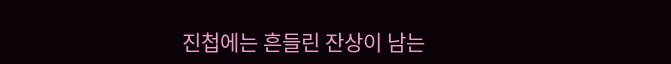진첩에는 흔들린 잔상이 남는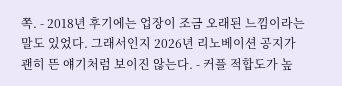쪽. - 2018년 후기에는 업장이 조금 오래된 느낌이라는 말도 있었다. 그래서인지 2026년 리노베이션 공지가 괜히 뜬 얘기처럼 보이진 않는다. - 커플 적합도가 높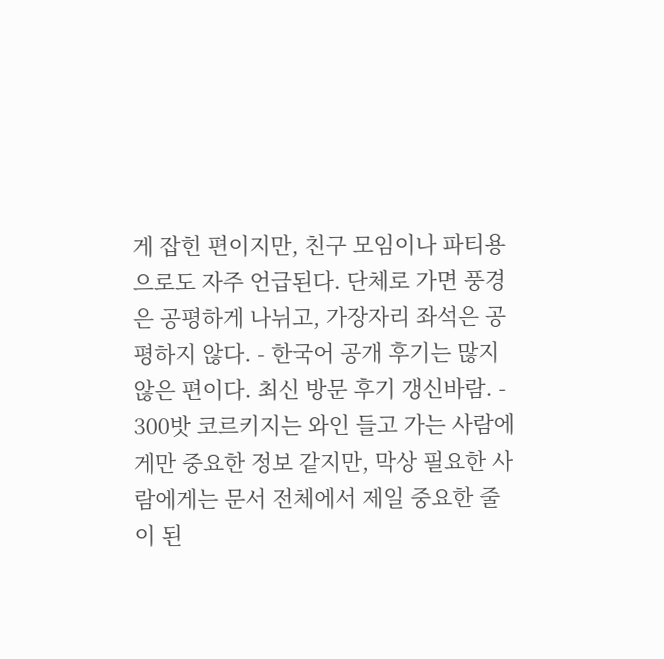게 잡힌 편이지만, 친구 모임이나 파티용으로도 자주 언급된다. 단체로 가면 풍경은 공평하게 나뉘고, 가장자리 좌석은 공평하지 않다. - 한국어 공개 후기는 많지 않은 편이다. 최신 방문 후기 갱신바람. - 300밧 코르키지는 와인 들고 가는 사람에게만 중요한 정보 같지만, 막상 필요한 사람에게는 문서 전체에서 제일 중요한 줄이 된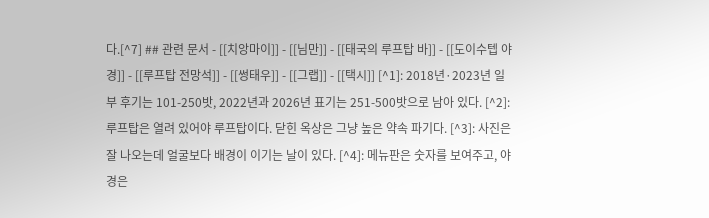다.[^7] ## 관련 문서 - [[치앙마이]] - [[님만]] - [[태국의 루프탑 바]] - [[도이수텝 야경]] - [[루프탑 전망석]] - [[썽태우]] - [[그랩]] - [[택시]] [^1]: 2018년·2023년 일부 후기는 101-250밧, 2022년과 2026년 표기는 251-500밧으로 남아 있다. [^2]: 루프탑은 열려 있어야 루프탑이다. 닫힌 옥상은 그냥 높은 약속 파기다. [^3]: 사진은 잘 나오는데 얼굴보다 배경이 이기는 날이 있다. [^4]: 메뉴판은 숫자를 보여주고, 야경은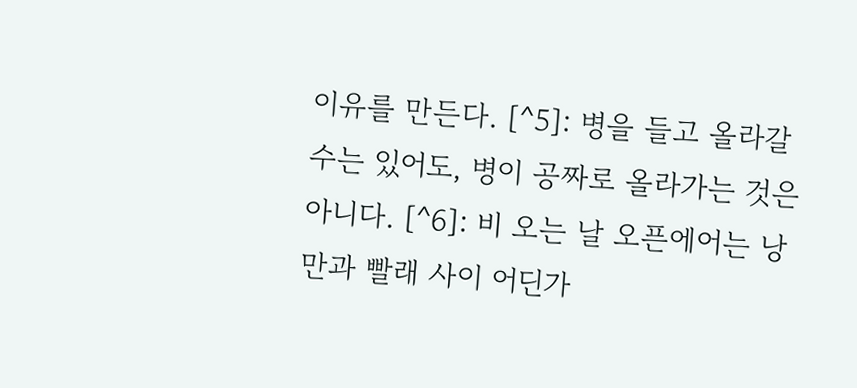이유를 만든다. [^5]: 병을 들고 올라갈 수는 있어도, 병이 공짜로 올라가는 것은 아니다. [^6]: 비 오는 날 오픈에어는 낭만과 빨래 사이 어딘가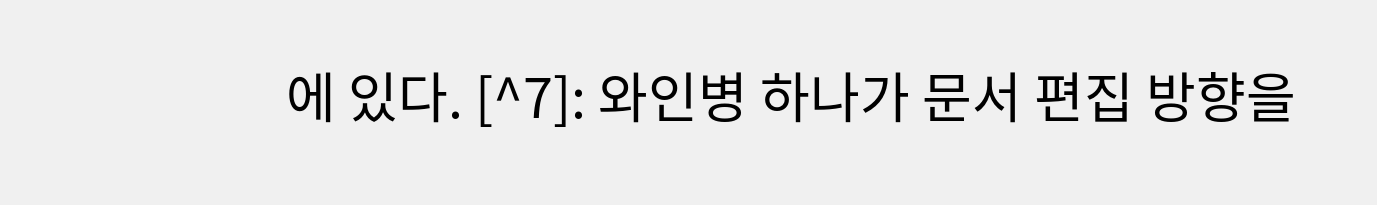에 있다. [^7]: 와인병 하나가 문서 편집 방향을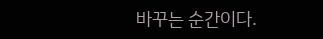바꾸는 순간이다.